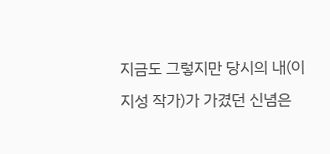지금도 그렇지만 당시의 내(이지성 작가)가 가겼던 신념은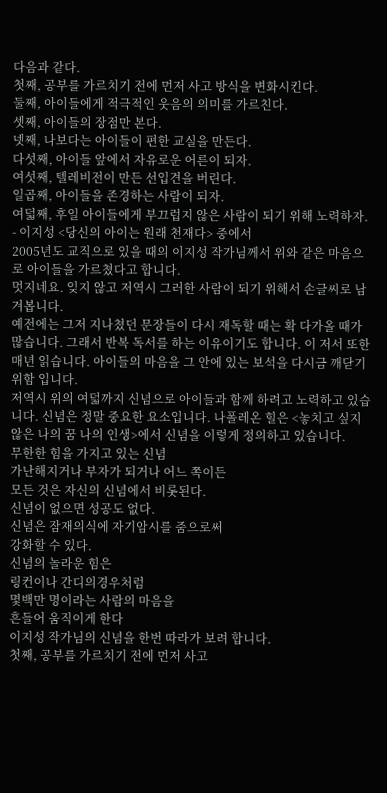다음과 같다.
첫째, 공부를 가르치기 전에 먼저 사고 방식을 변화시킨다.
둘째, 아이들에게 적극적인 웃음의 의미를 가르친다.
셋째, 아이들의 장점만 본다.
넷째, 나보다는 아이들이 편한 교실을 만든다.
다섯째, 아이들 앞에서 자유로운 어른이 되자.
여섯째, 텔레비전이 만든 선입견을 버린다.
일곱째, 아이들을 존경하는 사람이 되자.
여덟째, 후일 아이들에게 부끄럽지 않은 사람이 되기 위해 노력하자.
- 이지성 <당신의 아이는 원래 천재다> 중에서
2005년도 교직으로 있을 때의 이지성 작가님께서 위와 같은 마음으로 아이들을 가르쳤다고 합니다.
멋지네요. 잊지 않고 저역시 그러한 사람이 되기 위해서 손글씨로 남겨봅니다.
예전에는 그저 지나쳤던 문장들이 다시 재독할 때는 확 다가올 때가 많습니다. 그래서 반복 독서를 하는 이유이기도 합니다. 이 저서 또한 매년 읽습니다. 아이들의 마음을 그 안에 있는 보석을 다시금 깨닫기 위함 입니다.
저역시 위의 여덟까지 신념으로 아이들과 함께 하려고 노력하고 있습니다. 신념은 정말 중요한 요소입니다. 나폴레온 힐은 <놓치고 싶지 않은 나의 꿈 나의 인생>에서 신념을 이렇게 정의하고 있습니다.
무한한 힘을 가지고 있는 신념
가난해지거나 부자가 되거나 어느 쪽이든
모든 것은 자신의 신념에서 비롯된다.
신념이 없으면 성공도 없다.
신념은 잠재의식에 자기암시를 줌으로써
강화할 수 있다.
신념의 놀라운 힘은
링컨이나 간디의경우처럼
몇백만 명이라는 사람의 마음을
흔들어 움직이게 한다
이지성 작가님의 신념을 한번 따라가 보려 합니다.
첫째, 공부를 가르치기 전에 먼저 사고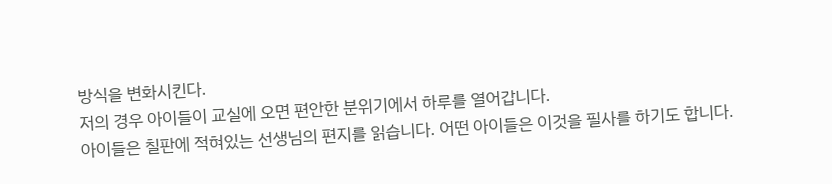방식을 변화시킨다.
저의 경우 아이들이 교실에 오면 편안한 분위기에서 하루를 열어갑니다.
아이들은 칠판에 적혀있는 선생님의 편지를 읽습니다. 어떤 아이들은 이것을 필사를 하기도 합니다.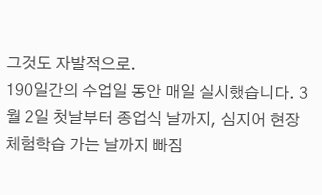그것도 자발적으로.
190일간의 수업일 동안 매일 실시했습니다. 3월 2일 첫날부터 종업식 날까지, 심지어 현장체험학습 가는 날까지 빠짐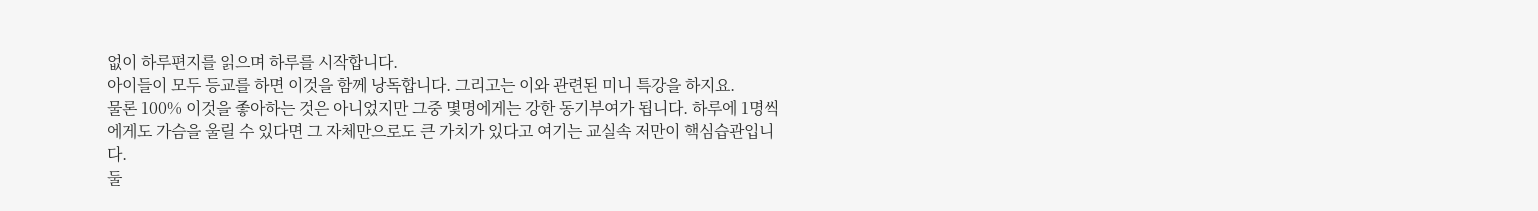없이 하루편지를 읽으며 하루를 시작합니다.
아이들이 모두 등교를 하면 이것을 함께 낭독합니다. 그리고는 이와 관련된 미니 특강을 하지요.
물론 100% 이것을 좋아하는 것은 아니었지만 그중 몇명에게는 강한 동기부여가 됩니다. 하루에 1명씩에게도 가슴을 울릴 수 있다면 그 자체만으로도 큰 가치가 있다고 여기는 교실속 저만이 핵심습관입니다.
둘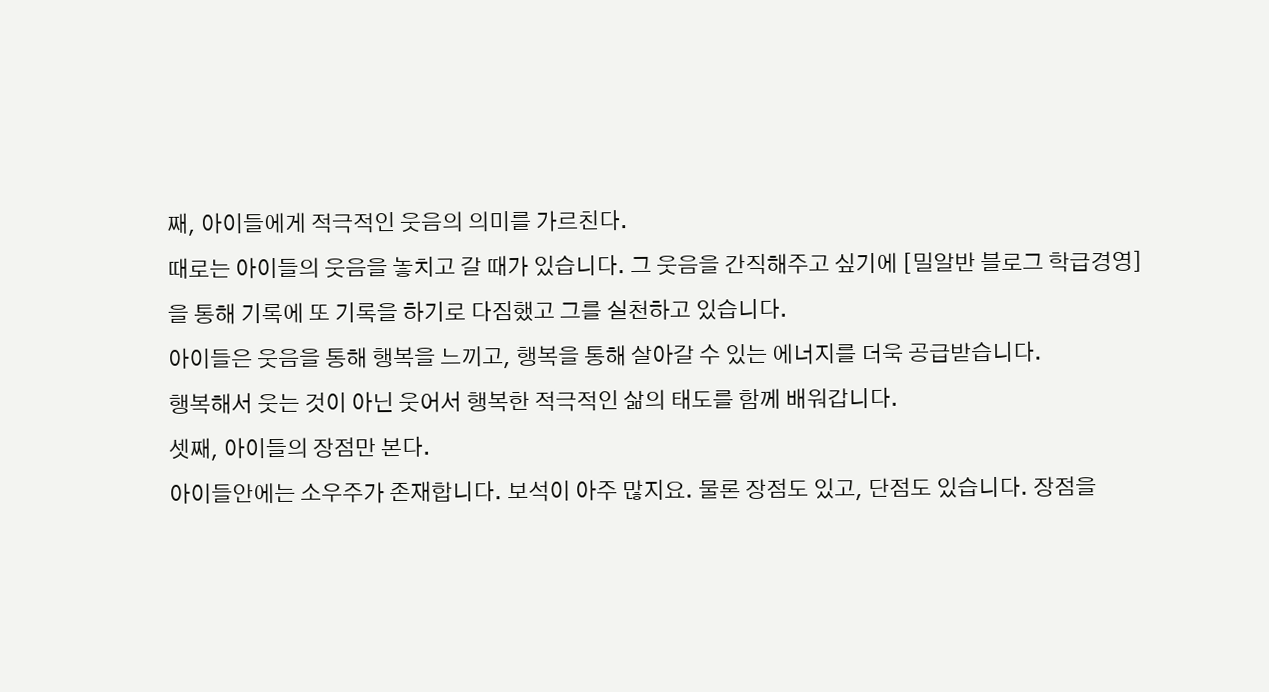째, 아이들에게 적극적인 웃음의 의미를 가르친다.
때로는 아이들의 웃음을 놓치고 갈 때가 있습니다. 그 웃음을 간직해주고 싶기에 [밀알반 블로그 학급경영]을 통해 기록에 또 기록을 하기로 다짐했고 그를 실천하고 있습니다.
아이들은 웃음을 통해 행복을 느끼고, 행복을 통해 살아갈 수 있는 에너지를 더욱 공급받습니다.
행복해서 웃는 것이 아닌 웃어서 행복한 적극적인 삶의 태도를 함께 배워갑니다.
셋째, 아이들의 장점만 본다.
아이들안에는 소우주가 존재합니다. 보석이 아주 많지요. 물론 장점도 있고, 단점도 있습니다. 장점을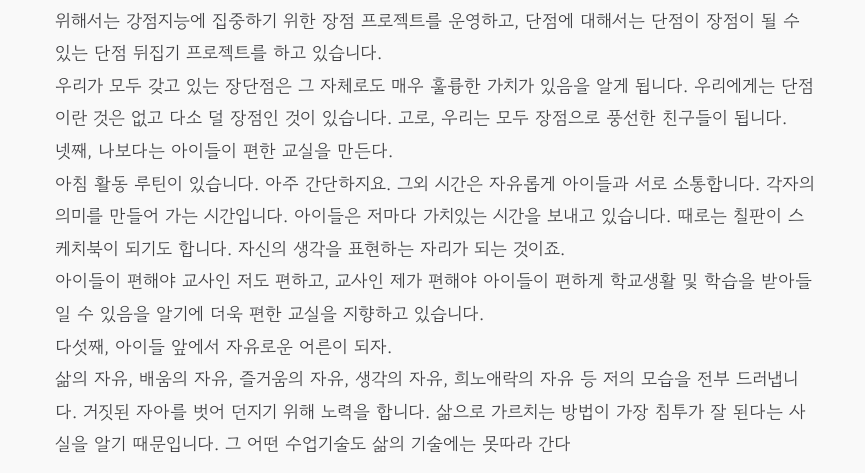위해서는 강점지능에 집중하기 위한 장점 프로젝트를 운영하고, 단점에 대해서는 단점이 장점이 될 수 있는 단점 뒤집기 프로젝트를 하고 있습니다.
우리가 모두 갖고 있는 장단점은 그 자체로도 매우 훌륭한 가치가 있음을 알게 됩니다. 우리에게는 단점이란 것은 없고 다소 덜 장점인 것이 있습니다. 고로, 우리는 모두 장점으로 풍선한 친구들이 됩니다.
넷째, 나보다는 아이들이 편한 교실을 만든다.
아침 활동 루틴이 있습니다. 아주 간단하지요. 그외 시간은 자유롭게 아이들과 서로 소통합니다. 각자의 의미를 만들어 가는 시간입니다. 아이들은 저마다 가치있는 시간을 보내고 있습니다. 때로는 칠판이 스케치북이 되기도 합니다. 자신의 생각을 표현하는 자리가 되는 것이죠.
아이들이 편해야 교사인 저도 편하고, 교사인 제가 편해야 아이들이 편하게 학교생활 및 학습을 받아들일 수 있음을 알기에 더욱 편한 교실을 지향하고 있습니다.
다섯째, 아이들 앞에서 자유로운 어른이 되자.
삶의 자유, 배움의 자유, 즐거움의 자유, 생각의 자유, 희노애락의 자유 등 저의 모습을 전부 드러냅니다. 거짓된 자아를 벗어 던지기 위해 노력을 합니다. 삶으로 가르치는 방법이 가장 침투가 잘 된다는 사실을 알기 때문입니다. 그 어떤 수업기술도 삶의 기술에는 못따라 간다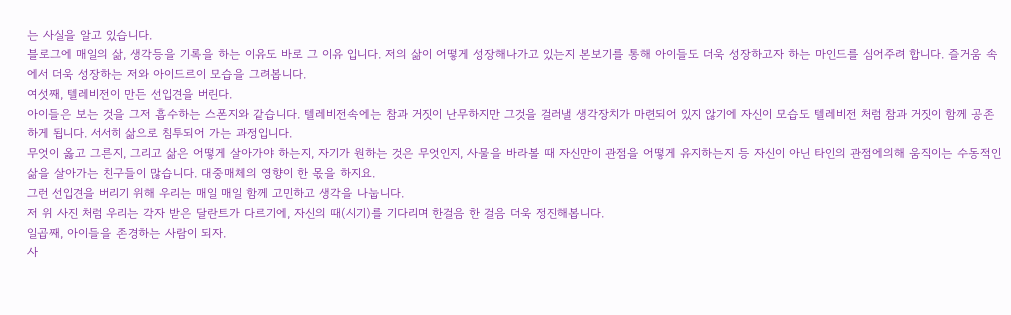는 사실을 알고 있습니다.
블로그에 매일의 삶, 생각등을 기록을 하는 이유도 바로 그 이유 입니다. 저의 삶이 어떻게 성장해나가고 있는지 본보기를 통해 아이들도 더욱 성장하고자 하는 마인드를 심어주려 합니다. 즐거움 속에서 더욱 성장하는 저와 아이드르이 모습을 그려봅니다.
여섯째, 텔레비전이 만든 선입견을 버린다.
아이들은 보는 것을 그저 흡수하는 스폰지와 같습니다. 텔레비전속에는 참과 거짓이 난무하지만 그것을 걸러낼 생각장치가 마련되어 있지 않기에 자신이 모습도 텔레비전 처럼 참과 거짓이 함께 공존하게 됩니다. 서서히 삶으로 침투되어 가는 과정입니다.
무엇이 옳고 그른지, 그리고 삶은 어떻게 살아가야 하는지, 자기가 원하는 것은 무엇인지, 사물을 바라볼 때 자신만이 관점을 어떻게 유지하는지 등 자신이 아닌 타인의 관점에의해 움직이는 수동적인 삶을 살아가는 친구들이 많습니다. 대중매체의 영향이 한 몫을 하지요.
그런 선입견을 버리기 위해 우리는 매일 매일 함께 고민하고 생각을 나눕니다.
저 위 사진 처럼 우리는 각자 받은 달란트가 다르기에, 자신의 때(시기)를 기다리며 한걸음 한 걸음 더욱 정진해봅니다.
일곱째, 아이들을 존경하는 사람이 되자.
사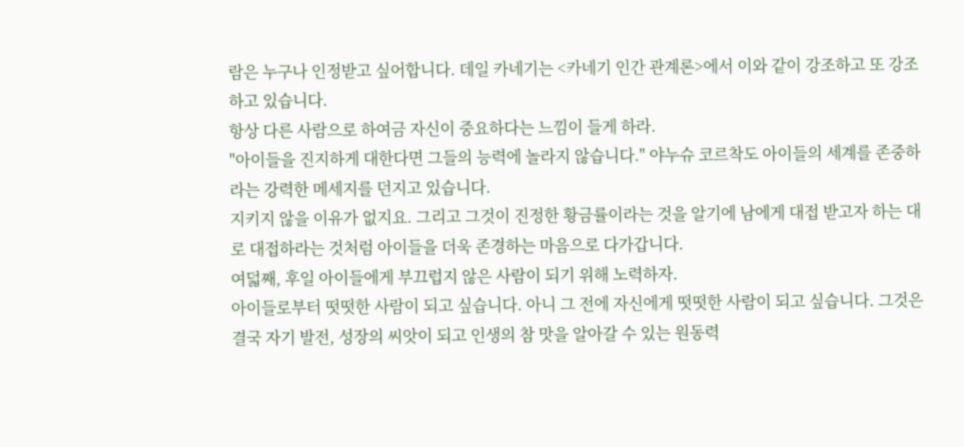람은 누구나 인정받고 싶어합니다. 데일 카네기는 <카네기 인간 관계론>에서 이와 같이 강조하고 또 강조하고 있습니다.
항상 다른 사람으로 하여금 자신이 중요하다는 느낌이 들게 하라.
"아이들을 진지하게 대한다면 그들의 능력에 놀라지 않습니다." 야누슈 코르착도 아이들의 세계를 존중하라는 강력한 메세지를 던지고 있습니다.
지키지 않을 이유가 없지요. 그리고 그것이 진정한 황금률이라는 것을 알기에 남에게 대접 받고자 하는 대로 대접하라는 것처럼 아이들을 더욱 존경하는 마음으로 다가갑니다.
여덟째, 후일 아이들에게 부끄럽지 않은 사람이 되기 위해 노력하자.
아이들로부터 떳떳한 사람이 되고 싶습니다. 아니 그 전에 자신에게 떳떳한 사람이 되고 싶습니다. 그것은 결국 자기 발전, 성장의 씨앗이 되고 인생의 참 맛을 알아갈 수 있는 원동력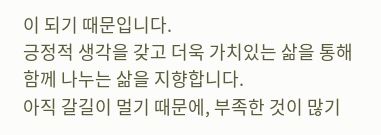이 되기 때문입니다.
긍정적 생각을 갖고 더욱 가치있는 삶을 통해 함께 나누는 삶을 지향합니다.
아직 갈길이 멀기 때문에, 부족한 것이 많기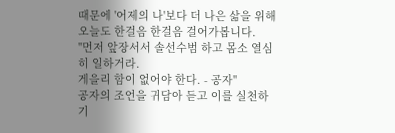때문에 '어제의 나'보다 더 나은 삶을 위해 오늘도 한걸음 한걸음 걸어가봅니다.
"먼저 앞장서서 솔선수범 하고 몸소 열심히 일하거라.
게을리 함이 없어야 한다. - 공자"
공자의 조언을 귀담아 듣고 이를 실천하기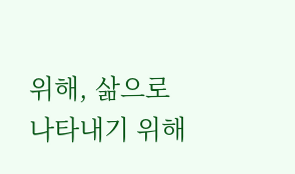위해, 삶으로 나타내기 위해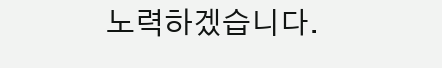노력하겠습니다.